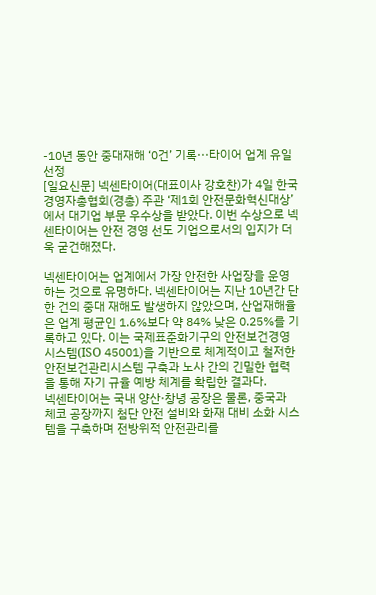-10년 동안 중대재해 ‘0건’ 기록···타이어 업계 유일 선정
[일요신문] 넥센타이어(대표이사 강호찬)가 4일 한국경영자총협회(경총) 주관 ‘제1회 안전문화혁신대상’에서 대기업 부문 우수상을 받았다. 이번 수상으로 넥센타이어는 안전 경영 선도 기업으로서의 입지가 더욱 굳건해졌다.

넥센타이어는 업계에서 가장 안전한 사업장을 운영하는 것으로 유명하다. 넥센타이어는 지난 10년간 단 한 건의 중대 재해도 발생하지 않았으며, 산업재해율은 업계 평균인 1.6%보다 약 84% 낮은 0.25%를 기록하고 있다. 이는 국제표준화기구의 안전보건경영시스템(ISO 45001)을 기반으로 체계적이고 철저한 안전보건관리시스템 구축과 노사 간의 긴밀한 협력을 통해 자기 규율 예방 체계를 확립한 결과다.
넥센타이어는 국내 양산·창녕 공장은 물론, 중국과 체코 공장까지 첨단 안전 설비와 화재 대비 소화 시스템을 구축하며 전방위적 안전관리를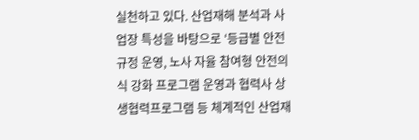실천하고 있다. 산업재해 분석과 사업장 특성을 바탕으로 ‘등급별 안전규정 운영, 노사 자율 참여형 안전의식 강화 프로그램 운영과 협력사 상생협력프로그램 등 체계적인 산업재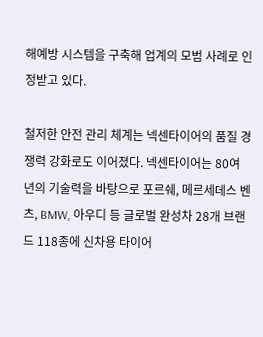해예방 시스템을 구축해 업계의 모범 사례로 인정받고 있다.

철저한 안전 관리 체계는 넥센타이어의 품질 경쟁력 강화로도 이어졌다. 넥센타이어는 80여 년의 기술력을 바탕으로 포르쉐, 메르세데스 벤츠, BMW, 아우디 등 글로벌 완성차 28개 브랜드 118종에 신차용 타이어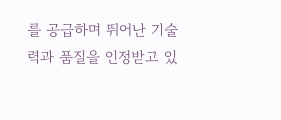를 공급하며 뛰어난 기술력과 품질을 인정받고 있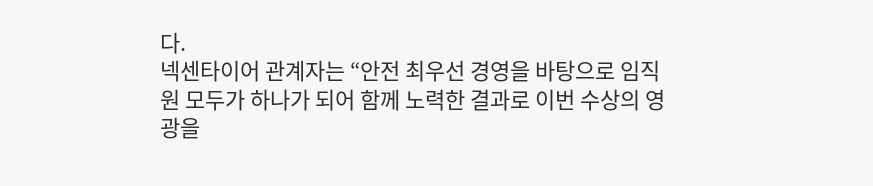다.
넥센타이어 관계자는 “안전 최우선 경영을 바탕으로 임직원 모두가 하나가 되어 함께 노력한 결과로 이번 수상의 영광을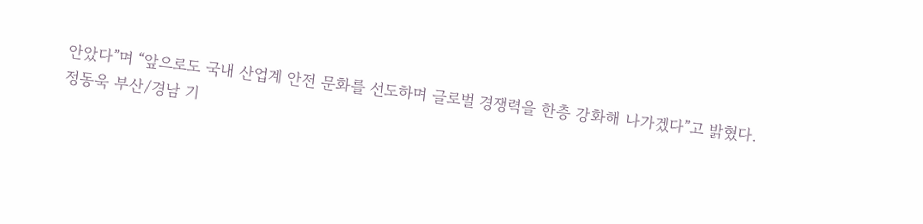안았다”며 “앞으로도 국내 산업계 안전 문화를 선도하며 글로벌 경쟁력을 한층 강화해 나가겠다”고 밝혔다.
정동욱 부산/경남 기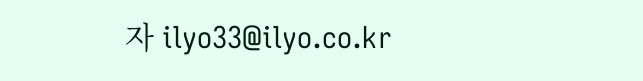자 ilyo33@ilyo.co.kr